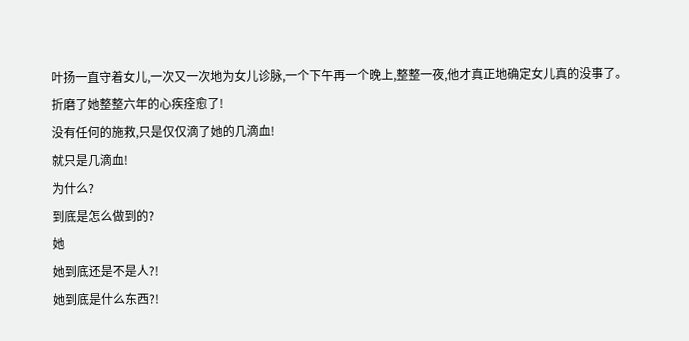叶扬一直守着女儿,一次又一次地为女儿诊脉,一个下午再一个晚上,整整一夜,他才真正地确定女儿真的没事了。
折磨了她整整六年的心疾痊愈了!
没有任何的施救,只是仅仅滴了她的几滴血!
就只是几滴血!
为什么?
到底是怎么做到的?
她
她到底还是不是人?!
她到底是什么东西?!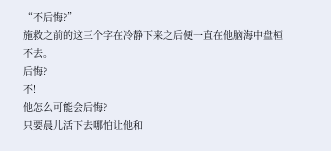“不后悔?”
施救之前的这三个字在冷静下来之后便一直在他脑海中盘桓不去。
后悔?
不!
他怎么可能会后悔?
只要晨儿活下去哪怕让他和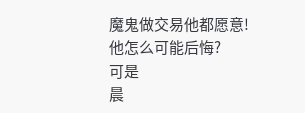魔鬼做交易他都愿意!
他怎么可能后悔?
可是
晨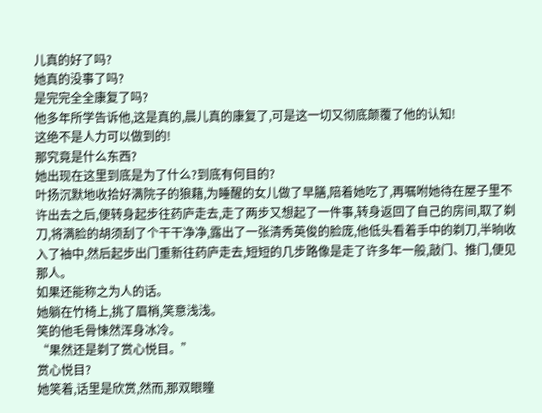儿真的好了吗?
她真的没事了吗?
是完完全全康复了吗?
他多年所学告诉他,这是真的,晨儿真的康复了,可是这一切又彻底颠覆了他的认知!
这绝不是人力可以做到的!
那究竟是什么东西?
她出现在这里到底是为了什么?到底有何目的?
叶扬沉默地收拾好满院子的狼藉,为睡醒的女儿做了早膳,陪着她吃了,再嘱咐她待在屋子里不许出去之后,便转身起步往药庐走去,走了两步又想起了一件事,转身返回了自己的房间,取了剃刀,将满脸的胡须刮了个干干净净,露出了一张清秀英俊的脸庞,他低头看着手中的剃刀,半晌收入了袖中,然后起步出门重新往药庐走去,短短的几步路像是走了许多年一般,敲门、推门,便见那人。
如果还能称之为人的话。
她躺在竹椅上,挑了眉梢,笑意浅浅。
笑的他毛骨悚然浑身冰冷。
“果然还是剃了赏心悦目。”
赏心悦目?
她笑着,话里是欣赏,然而,那双眼瞳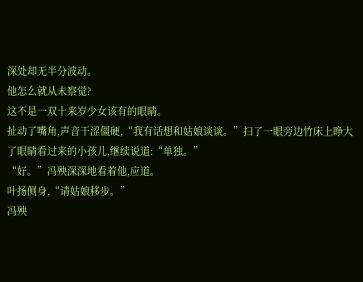深处却无半分波动。
他怎么就从未察觉?
这不是一双十来岁少女该有的眼睛。
扯动了嘴角,声音干涩僵硬,“我有话想和姑娘谈谈。”扫了一眼旁边竹床上睁大了眼睛看过来的小孩儿,继续说道:“单独。”
“好。”冯殃深深地看着他,应道。
叶扬侧身,“请姑娘移步。”
冯殃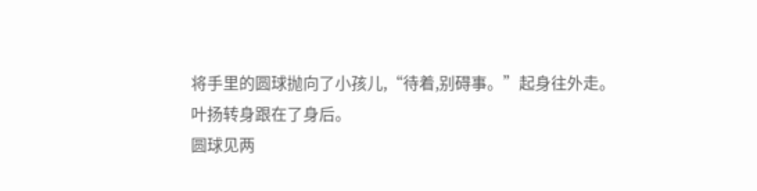将手里的圆球抛向了小孩儿,“待着,别碍事。”起身往外走。
叶扬转身跟在了身后。
圆球见两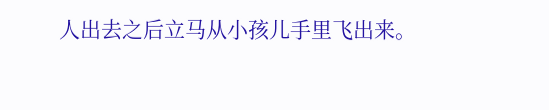人出去之后立马从小孩儿手里飞出来。